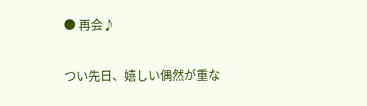● 再会♪

つい先日、嬉しい偶然が重な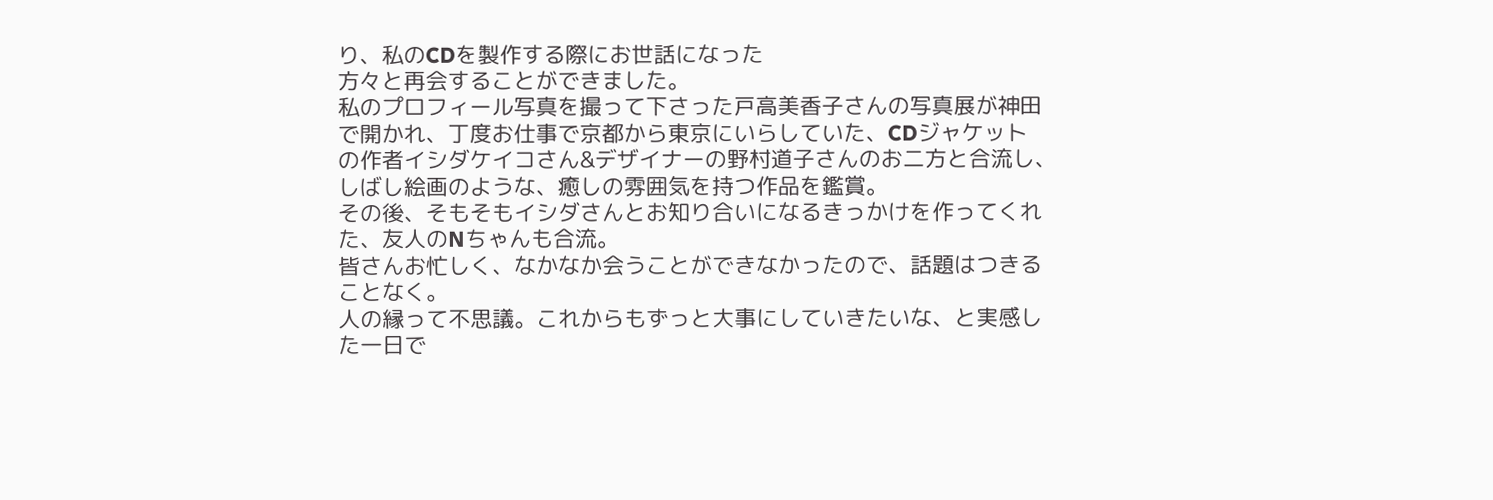り、私のCDを製作する際にお世話になった
方々と再会することができました。
私のプロフィール写真を撮って下さった戸高美香子さんの写真展が神田
で開かれ、丁度お仕事で京都から東京にいらしていた、CDジャケット
の作者イシダケイコさん&デザイナーの野村道子さんのお二方と合流し、
しばし絵画のような、癒しの雰囲気を持つ作品を鑑賞。
その後、そもそもイシダさんとお知り合いになるきっかけを作ってくれ
た、友人のNちゃんも合流。
皆さんお忙しく、なかなか会うことができなかったので、話題はつきる
ことなく。
人の縁って不思議。これからもずっと大事にしていきたいな、と実感し
た一日で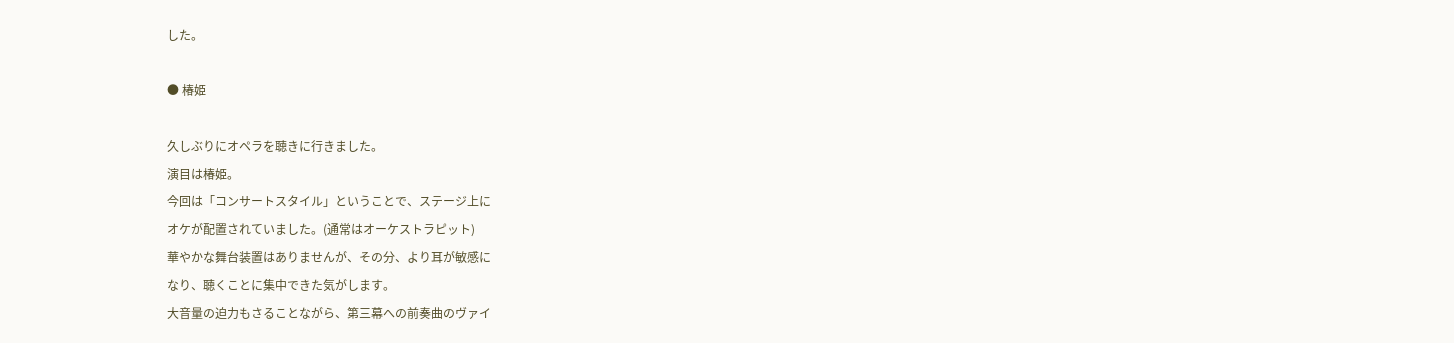した。

● 椿姫

久しぶりにオペラを聴きに行きました。
演目は椿姫。
今回は「コンサートスタイル」ということで、ステージ上に
オケが配置されていました。(通常はオーケストラピット)
華やかな舞台装置はありませんが、その分、より耳が敏感に
なり、聴くことに集中できた気がします。
大音量の迫力もさることながら、第三幕への前奏曲のヴァイ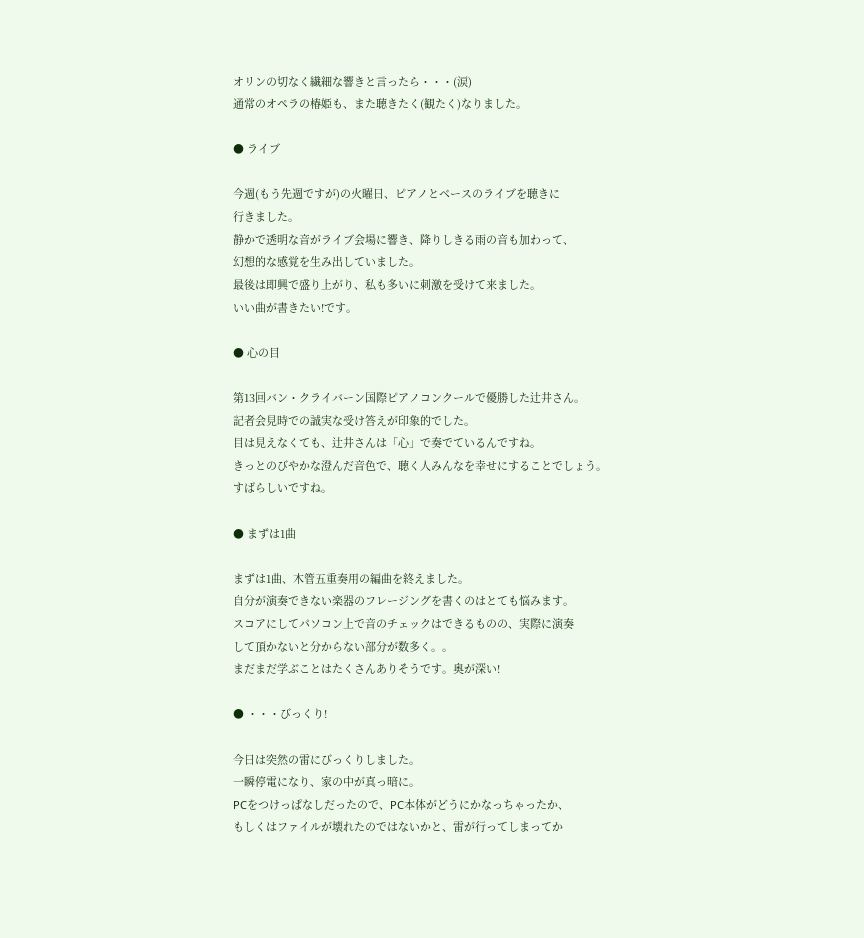オリンの切なく繊細な響きと言ったら・・・(涙)
通常のオペラの椿姫も、また聴きたく(観たく)なりました。

● ライブ

今週(もう先週ですが)の火曜日、ピアノとベースのライブを聴きに
行きました。
静かで透明な音がライブ会場に響き、降りしきる雨の音も加わって、
幻想的な感覚を生み出していました。
最後は即興で盛り上がり、私も多いに刺激を受けて来ました。
いい曲が書きたい!です。

● 心の目

第13回バン・クライバーン国際ピアノコンクールで優勝した辻井さん。
記者会見時での誠実な受け答えが印象的でした。
目は見えなくても、辻井さんは「心」で奏でているんですね。
きっとのびやかな澄んだ音色で、聴く人みんなを幸せにすることでしょう。
すばらしいですね。

● まずは1曲

まずは1曲、木管五重奏用の編曲を終えました。
自分が演奏できない楽器のフレージングを書くのはとても悩みます。
スコアにしてパソコン上で音のチェックはできるものの、実際に演奏
して頂かないと分からない部分が数多く。。
まだまだ学ぶことはたくさんありそうです。奥が深い!

● ・・・びっくり!

今日は突然の雷にびっくりしました。
一瞬停電になり、家の中が真っ暗に。
PCをつけっぱなしだったので、PC本体がどうにかなっちゃったか、
もしくはファイルが壊れたのではないかと、雷が行ってしまってか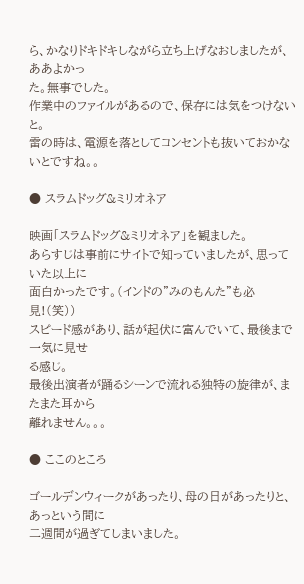ら、かなりドキドキしながら立ち上げなおしましたが、ああよかっ
た。無事でした。
作業中のファイルがあるので、保存には気をつけないと。
雷の時は、電源を落としてコンセントも抜いておかないとですね。。

● スラムドッグ&ミリオネア

映画「スラムドッグ&ミリオネア」を観ました。
あらすじは事前にサイトで知っていましたが、思っていた以上に
面白かったです。(インドの”みのもんた”も必見!(笑))
スピード感があり、話が起伏に富んでいて、最後まで一気に見せ
る感じ。
最後出演者が踊るシーンで流れる独特の旋律が、またまた耳から
離れません。。。

● ここのところ

ゴールデンウィークがあったり、母の日があったりと、あっという間に
二週間が過ぎてしまいました。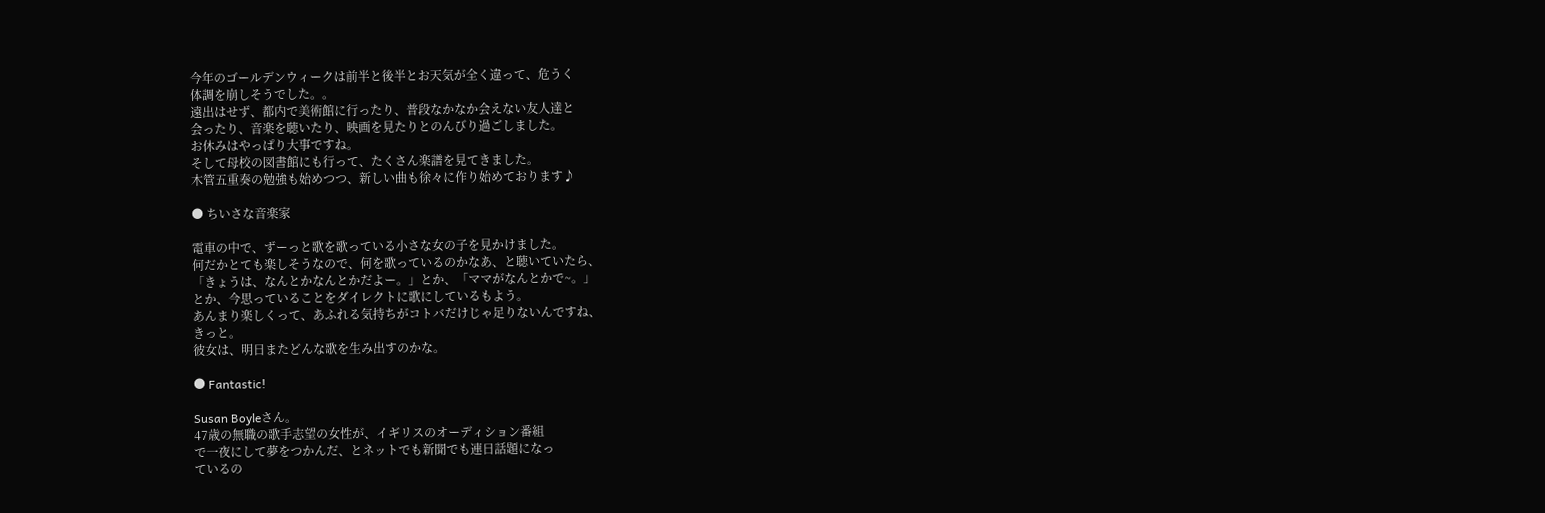今年のゴールデンウィークは前半と後半とお天気が全く違って、危うく
体調を崩しそうでした。。
遠出はせず、都内で美術館に行ったり、普段なかなか会えない友人達と
会ったり、音楽を聴いたり、映画を見たりとのんびり過ごしました。
お休みはやっぱり大事ですね。
そして母校の図書館にも行って、たくさん楽譜を見てきました。
木管五重奏の勉強も始めつつ、新しい曲も徐々に作り始めております♪

● ちいさな音楽家

電車の中で、ずーっと歌を歌っている小さな女の子を見かけました。
何だかとても楽しそうなので、何を歌っているのかなあ、と聴いていたら、
「きょうは、なんとかなんとかだよー。」とか、「ママがなんとかで~。」
とか、今思っていることをダイレクトに歌にしているもよう。
あんまり楽しくって、あふれる気持ちがコトバだけじゃ足りないんですね、
きっと。
彼女は、明日またどんな歌を生み出すのかな。

● Fantastic!

Susan Boyleさん。
47歳の無職の歌手志望の女性が、イギリスのオーディション番組
で一夜にして夢をつかんだ、とネットでも新聞でも連日話題になっ
ているの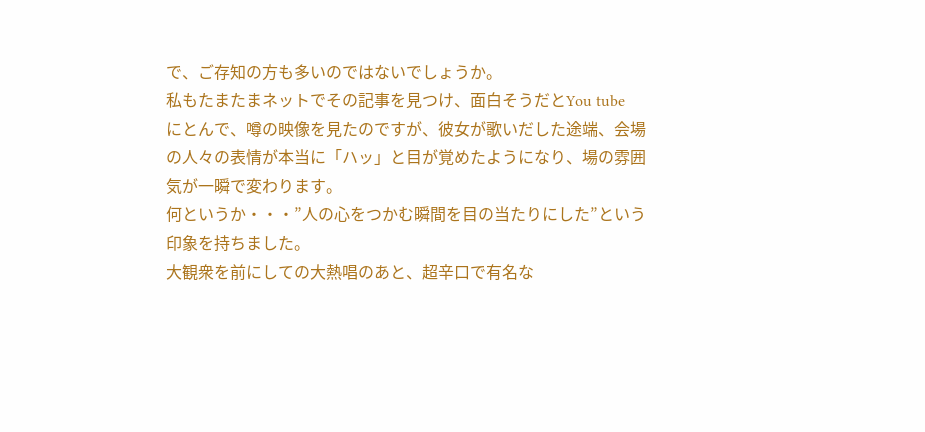で、ご存知の方も多いのではないでしょうか。
私もたまたまネットでその記事を見つけ、面白そうだとYou tube
にとんで、噂の映像を見たのですが、彼女が歌いだした途端、会場
の人々の表情が本当に「ハッ」と目が覚めたようになり、場の雰囲
気が一瞬で変わります。
何というか・・・”人の心をつかむ瞬間を目の当たりにした”という
印象を持ちました。
大観衆を前にしての大熱唱のあと、超辛口で有名な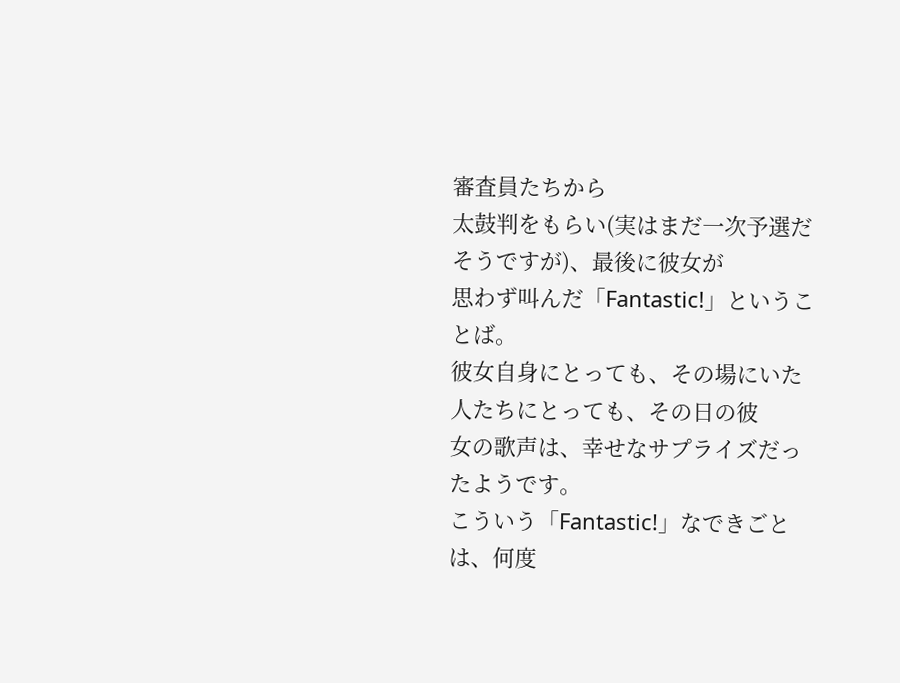審査員たちから
太鼓判をもらい(実はまだ一次予選だそうですが)、最後に彼女が
思わず叫んだ「Fantastic!」ということば。
彼女自身にとっても、その場にいた人たちにとっても、その日の彼
女の歌声は、幸せなサプライズだったようです。
こういう「Fantastic!」なできごとは、何度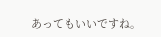あってもいいですね。